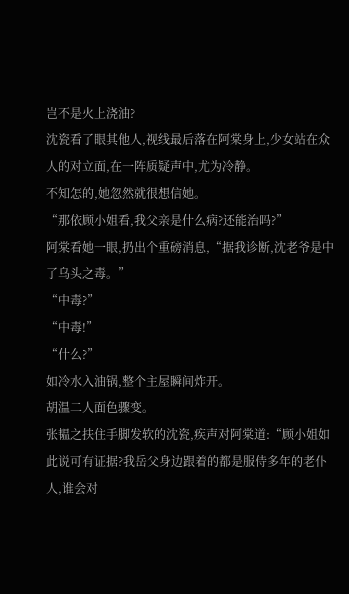岂不是火上浇油?
沈瓷看了眼其他人,视线最后落在阿棠身上,少女站在众人的对立面,在一阵质疑声中,尤为冷静。
不知怎的,她忽然就很想信她。
“那依顾小姐看,我父亲是什么病?还能治吗?”
阿棠看她一眼,扔出个重磅消息,“据我诊断,沈老爷是中了乌头之毒。”
“中毒?”
“中毒!”
“什么?”
如冷水入油锅,整个主屋瞬间炸开。
胡温二人面色骤变。
张韫之扶住手脚发软的沈瓷,疾声对阿棠道:“顾小姐如此说可有证据?我岳父身边跟着的都是服侍多年的老仆人,谁会对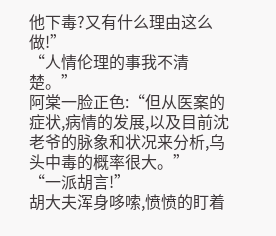他下毒?又有什么理由这么做!”
“人情伦理的事我不清楚。”
阿棠一脸正色:“但从医案的症状,病情的发展,以及目前沈老爷的脉象和状况来分析,乌头中毒的概率很大。”
“一派胡言!”
胡大夫浑身哆嗦,愤愤的盯着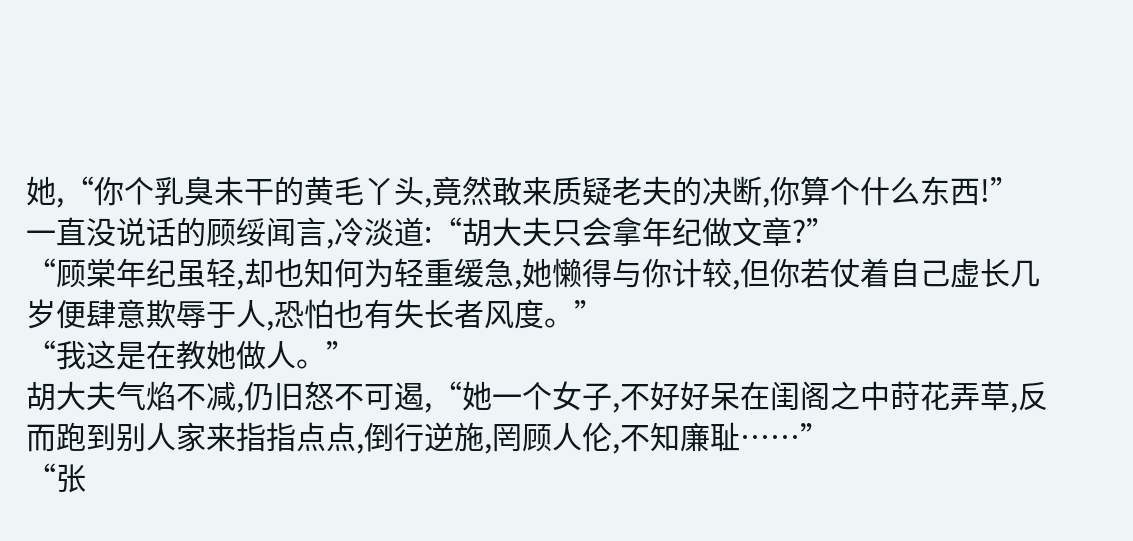她,“你个乳臭未干的黄毛丫头,竟然敢来质疑老夫的决断,你算个什么东西!”
一直没说话的顾绥闻言,冷淡道:“胡大夫只会拿年纪做文章?”
“顾棠年纪虽轻,却也知何为轻重缓急,她懒得与你计较,但你若仗着自己虚长几岁便肆意欺辱于人,恐怕也有失长者风度。”
“我这是在教她做人。”
胡大夫气焰不减,仍旧怒不可遏,“她一个女子,不好好呆在闺阁之中莳花弄草,反而跑到别人家来指指点点,倒行逆施,罔顾人伦,不知廉耻……”
“张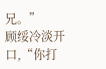兄。”
顾绥冷淡开口,“你打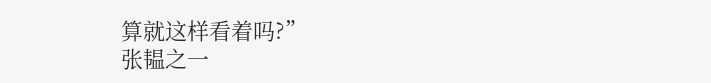算就这样看着吗?”
张韫之一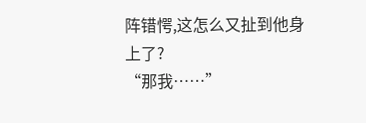阵错愕,这怎么又扯到他身上了?
“那我……”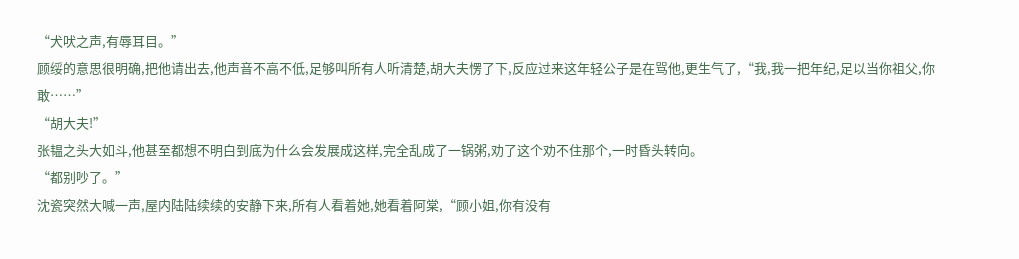“犬吠之声,有辱耳目。”
顾绥的意思很明确,把他请出去,他声音不高不低,足够叫所有人听清楚,胡大夫愣了下,反应过来这年轻公子是在骂他,更生气了,“我,我一把年纪,足以当你祖父,你敢……”
“胡大夫!”
张韫之头大如斗,他甚至都想不明白到底为什么会发展成这样,完全乱成了一锅粥,劝了这个劝不住那个,一时昏头转向。
“都别吵了。”
沈瓷突然大喊一声,屋内陆陆续续的安静下来,所有人看着她,她看着阿棠,“顾小姐,你有没有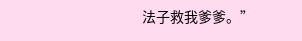法子救我爹爹。”